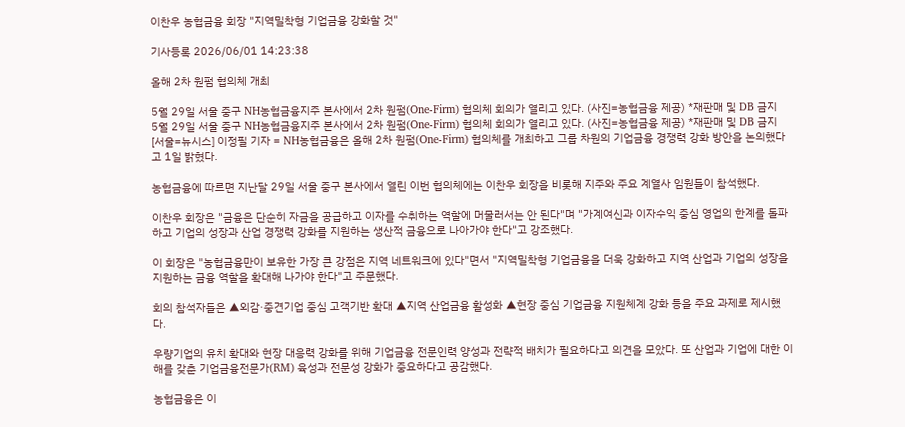이찬우 농협금융 회장 "지역밀착형 기업금융 강화할 것"

기사등록 2026/06/01 14:23:38

올해 2차 원펌 협의체 개최

5월 29일 서울 중구 NH농협금융지주 본사에서 2차 원펌(One-Firm) 협의체 회의가 열리고 있다. (사진=농협금융 제공) *재판매 및 DB 금지
5월 29일 서울 중구 NH농협금융지주 본사에서 2차 원펌(One-Firm) 협의체 회의가 열리고 있다. (사진=농협금융 제공) *재판매 및 DB 금지
[서울=뉴시스] 이정필 기자 = NH농협금융은 올해 2차 원펌(One-Firm) 협의체를 개최하고 그룹 차원의 기업금융 경쟁력 강화 방안을 논의했다고 1일 밝혔다.

농협금융에 따르면 지난달 29일 서울 중구 본사에서 열린 이번 협의체에는 이찬우 회장을 비롯해 지주와 주요 계열사 임원들이 참석했다.

이찬우 회장은 "금융은 단순히 자금을 공급하고 이자를 수취하는 역할에 머물러서는 안 된다"며 "가계여신과 이자수익 중심 영업의 한계를 돌파하고 기업의 성장과 산업 경쟁력 강화를 지원하는 생산적 금융으로 나아가야 한다"고 강조했다.

이 회장은 "농협금융만이 보유한 가장 큰 강점은 지역 네트워크에 있다"면서 "지역밀착형 기업금융을 더욱 강화하고 지역 산업과 기업의 성장을 지원하는 금융 역할을 확대해 나가야 한다"고 주문했다.

회의 참석자들은 ▲외감·중견기업 중심 고객기반 확대 ▲지역 산업금융 활성화 ▲현장 중심 기업금융 지원체계 강화 등을 주요 과제로 제시했다.

우량기업의 유치 확대와 현장 대응력 강화를 위해 기업금융 전문인력 양성과 전략적 배치가 필요하다고 의견을 모았다. 또 산업과 기업에 대한 이해를 갖춘 기업금융전문가(RM) 육성과 전문성 강화가 중요하다고 공감했다.

농협금융은 이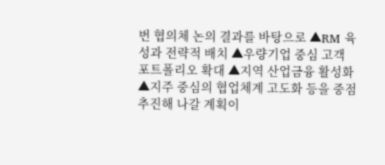번 협의체 논의 결과를 바탕으로 ▲RM 육성과 전략적 배치 ▲우량기업 중심 고객 포트폴리오 확대 ▲지역 산업금융 활성화 ▲지주 중심의 협업체계 고도화 등을 중점 추진해 나갈 계획이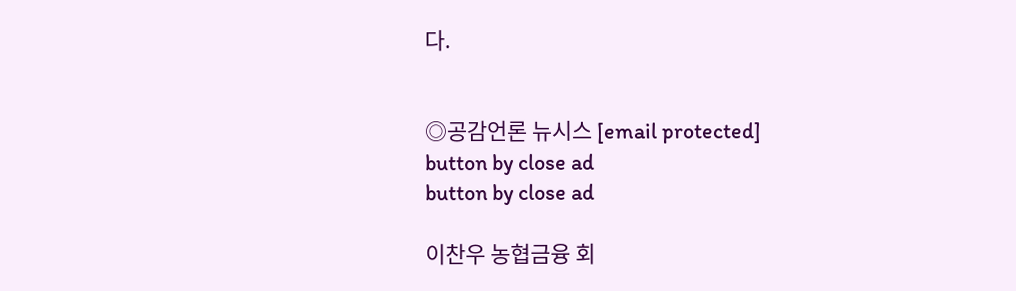다.


◎공감언론 뉴시스 [email protected]
button by close ad
button by close ad

이찬우 농협금융 회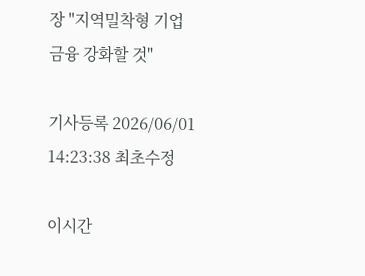장 "지역밀착형 기업금융 강화할 것"

기사등록 2026/06/01 14:23:38 최초수정

이시간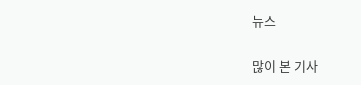뉴스

많이 본 기사